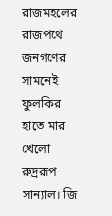রাজমহলের রাজপথে জনগণের সামনেই ফুলকির হাতে মার খেলো রুদ্ররূপ সান্যাল। জি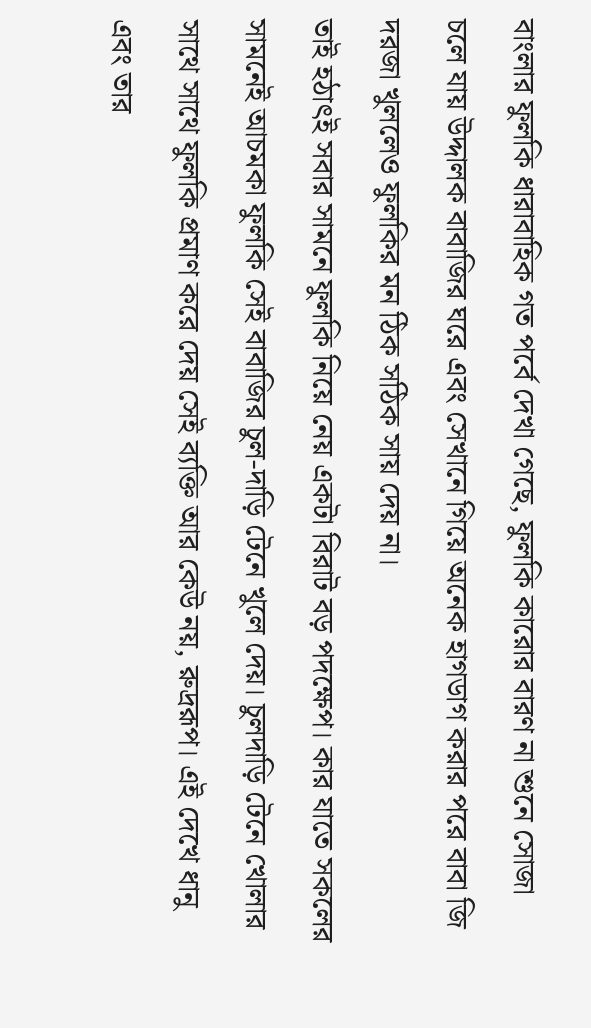বাংলার ফুলকি ধারাবাহিক গত পর্বে দেখা গেছে, ফুলকি কারোর বারণ না শুনে সোজা চলে যায় উদ্দালক বাবাজির ঘরে এবং সেখানে গিয়ে অনেক হাগডাগ করার পরে বাবা জি দরজা খুললেও ফুলকির মন ঠিক সঠিক সায় দেয় না।
তাই হঠাৎই সবার সামনে ফুলকি নিয়ে নেয় একটা বিরাট বড় পদক্ষেপ। কার যাতে সকলের সামনেই আচমকা ফুলকি সেই বাবাজির চুল-দাড়ি টেনে খুলে দেয়। চুলদাড়ি টেনে খোলার সাথে সাথে ফুলকি প্রমাণ করে দেয় সেই ব্যক্তি আর কেউ নয়, রুদ্ররূপ। এই দেখে ধানু এবং তার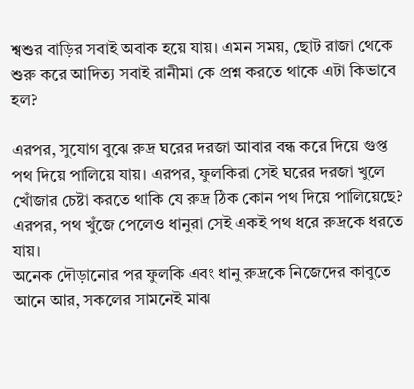শ্বশুর বাড়ির সবাই অবাক হয়ে যায়। এমন সময়, ছোট রাজা থেকে শুরু করে আদিত্য সবাই রানীমা কে প্রশ্ন করতে থাকে এটা কিভাবে হল?

এরপর, সুযোগ বুঝে রুদ্র ঘরের দরজা আবার বন্ধ করে দিয়ে গুপ্ত পথ দিয়ে পালিয়ে যায়। এরপর, ফুলকিরা সেই ঘরের দরজা খুলে খোঁজার চেষ্টা করতে থাকি যে রুদ্র ঠিক কোন পথ দিয়ে পালিয়েছে? এরপর, পথ খুঁজে পেলেও ধানুরা সেই একই পথ ধরে রুদ্রকে ধরতে যায়।
অনেক দৌড়ানোর পর ফুলকি এবং ধানু রুদ্রকে নিজেদের কাবুতে আনে আর, সকলের সামনেই মাঝ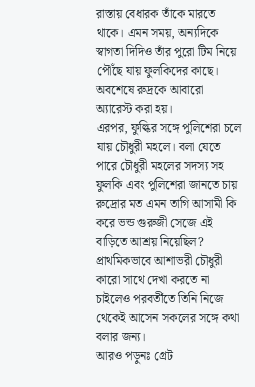রাস্তায় বেধারক তাঁকে মারতে থাকে। এমন সময়, অন্যদিকে স্বাগতা দিদিও তাঁর পুরো টিম নিয়ে পৌঁছে যায় ফুলকিদের কাছে। অবশেষে রুদ্রকে আবারো অ্যারেস্ট করা হয়।
এরপর, ফুল্কির সঙ্গে পুলিশেরা চলে যায় চৌধুরী মহলে। বলা যেতে পারে চৌধুরী মহলের সদস্য সহ ফুলকি এবং পুলিশেরা জানতে চায় রুদ্রোর মত এমন তাগি আসামী কি করে ভন্ড গুরুজী সেজে এই বাড়িতে আশ্রয় নিয়েছিল? প্রাথমিকভাবে আশাভরী চৌধুরী কারো সাথে দেখা করতে না চাইলেও পরবর্তীতে তিনি নিজে থেকেই আসেন সকলের সঙ্গে কথা বলার জন্য।
আরও পড়ুনঃ গ্রেট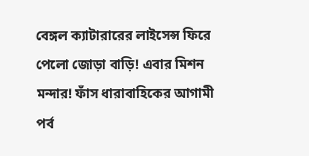বেঙ্গল ক্যাটারারের লাইসেন্স ফিরে পেলো জোড়া বাড়ি! এবার মিশন মন্দার! ফাঁস ধারাবাহিকের আগামী পর্ব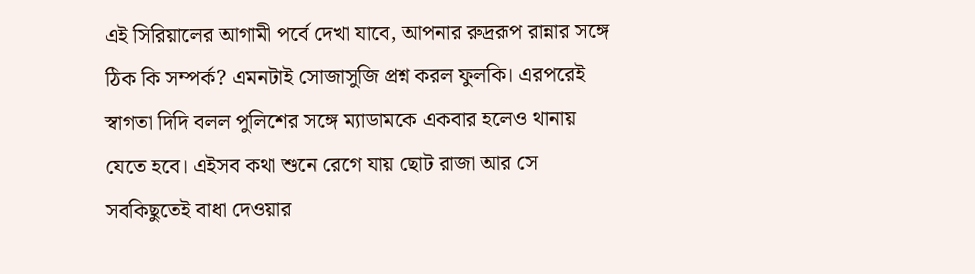এই সিরিয়ালের আগামী পর্বে দেখা যাবে, আপনার রুদ্ররূপ রান্নার সঙ্গে ঠিক কি সম্পর্ক? এমনটাই সোজাসুজি প্রশ্ন করল ফুলকি। এরপরেই স্বাগতা দিদি বলল পুলিশের সঙ্গে ম্যাডামকে একবার হলেও থানায় যেতে হবে। এইসব কথা শুনে রেগে যায় ছোট রাজা আর সে সবকিছুতেই বাধা দেওয়ার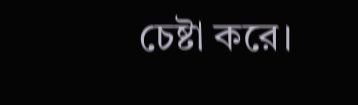চেষ্টা করে।